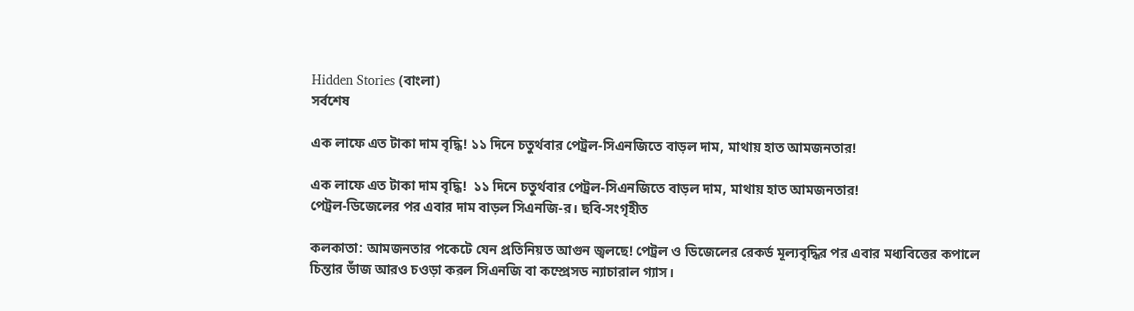Hidden Stories (বাংলা)
সর্বশেষ

এক লাফে এত টাকা দাম বৃদ্ধি! ১১ দিনে চতুর্থবার পেট্রল-সিএনজিতে বাড়ল দাম, মাথায় হাত আমজনতার!

এক লাফে এত টাকা দাম বৃদ্ধি!  ১১ দিনে চতুর্থবার পেট্রল-সিএনজিতে বাড়ল দাম, মাথায় হাত আমজনতার!
পেট্রল-ডিজেলের পর এবার দাম বাড়ল সিএনজি-র। ছবি-সংগৃহীত

কলকাতা: আমজনতার পকেটে যেন প্রতিনিয়ত আগুন জ্বলছে! পেট্রল ও ডিজেলের রেকর্ড মূল্যবৃদ্ধির পর এবার মধ্যবিত্তের কপালে চিন্তার ভাঁজ আরও চওড়া করল সিএনজি বা কম্প্রেসড ন্যাচারাল গ্যাস।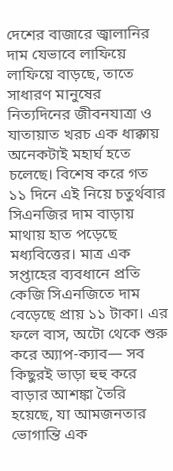দেশের বাজারে জ্বালানির দাম যেভাবে লাফিয়ে লাফিয়ে বাড়ছে, তাতে সাধারণ মানুষের নিত্যদিনের জীবনযাত্রা ও যাতায়াত খরচ এক ধাক্কায় অনেকটাই মহার্ঘ হতে চলেছে। বিশেষ করে গত ১১ দিনে এই নিয়ে চতুর্থবার সিএনজির দাম বাড়ায় মাথায় হাত পড়েছে মধ্যবিত্তের। মাত্র এক সপ্তাহের ব্যবধানে প্রতি কেজি সিএনজিতে দাম বেড়েছে প্রায় ১১ টাকা। এর ফলে বাস, অটো থেকে শুরু করে অ্যাপ-ক্যাব— সব কিছুরই ভাড়া হুহু করে বাড়ার আশঙ্কা তৈরি হয়েছে, যা আমজনতার ভোগান্তি এক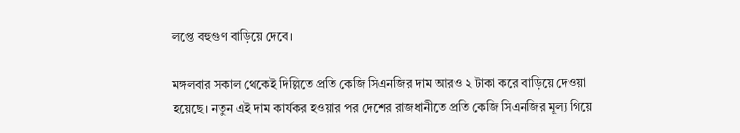লপ্তে বহুগুণ বাড়িয়ে দেবে।

মঙ্গলবার সকাল থেকেই দিল্লিতে প্রতি কেজি সিএনজির দাম আরও ২ টাকা করে বাড়িয়ে দেওয়া হয়েছে। নতুন এই দাম কার্যকর হওয়ার পর দেশের রাজধানীতে প্রতি কেজি সিএনজির মূল্য গিয়ে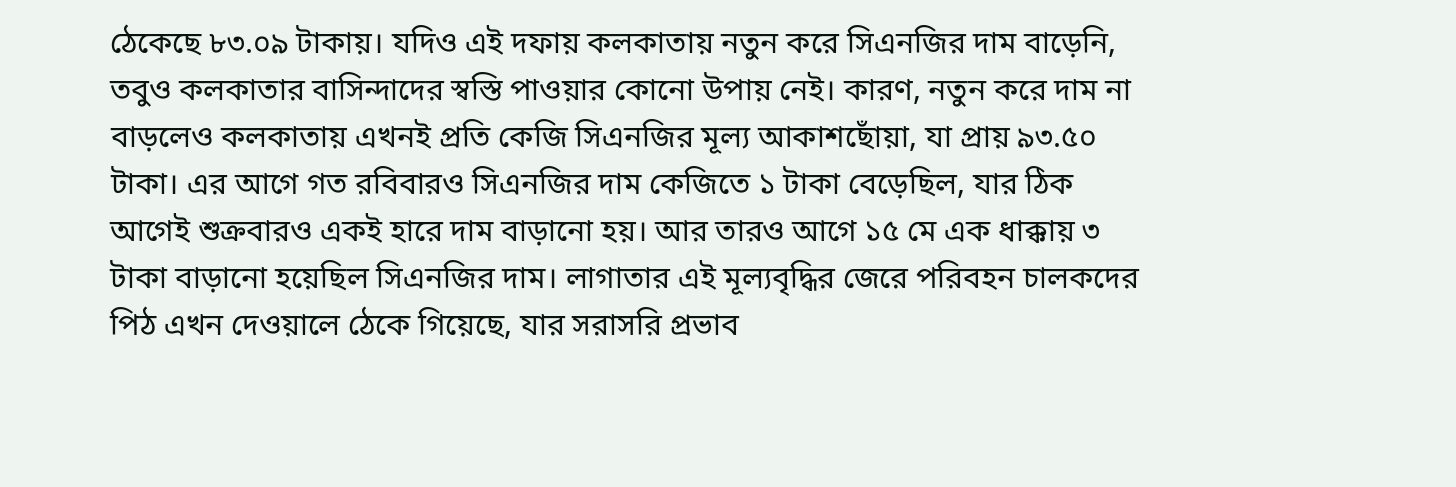ঠেকেছে ৮৩.০৯ টাকায়। যদিও এই দফায় কলকাতায় নতুন করে সিএনজির দাম বাড়েনি, তবুও কলকাতার বাসিন্দাদের স্বস্তি পাওয়ার কোনো উপায় নেই। কারণ, নতুন করে দাম না বাড়লেও কলকাতায় এখনই প্রতি কেজি সিএনজির মূল্য আকাশছোঁয়া, যা প্রায় ৯৩.৫০ টাকা। এর আগে গত রবিবারও সিএনজির দাম কেজিতে ১ টাকা বেড়েছিল, যার ঠিক আগেই শুক্রবারও একই হারে দাম বাড়ানো হয়। আর তারও আগে ১৫ মে এক ধাক্কায় ৩ টাকা বাড়ানো হয়েছিল সিএনজির দাম। লাগাতার এই মূল্যবৃদ্ধির জেরে পরিবহন চালকদের পিঠ এখন দেওয়ালে ঠেকে গিয়েছে, যার সরাসরি প্রভাব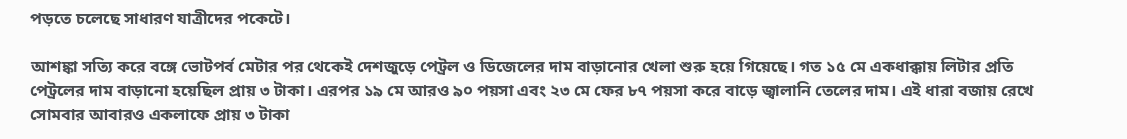পড়তে চলেছে সাধারণ যাত্রীদের পকেটে।

আশঙ্কা সত্যি করে বঙ্গে ভোটপর্ব মেটার পর থেকেই দেশজুড়ে পেট্রল ও ডিজেলের দাম বাড়ানোর খেলা শুরু হয়ে গিয়েছে। গত ১৫ মে একধাক্কায় লিটার প্রতি পেট্রলের দাম বাড়ানো হয়েছিল প্রায় ৩ টাকা। এরপর ১৯ মে আরও ৯০ পয়সা এবং ২৩ মে ফের ৮৭ পয়সা করে বাড়ে জ্বালানি তেলের দাম। এই ধারা বজায় রেখে সোমবার আবারও একলাফে প্রায় ৩ টাকা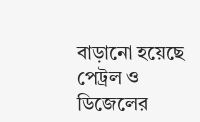বাড়ানো হয়েছে পেট্রল ও ডিজেলের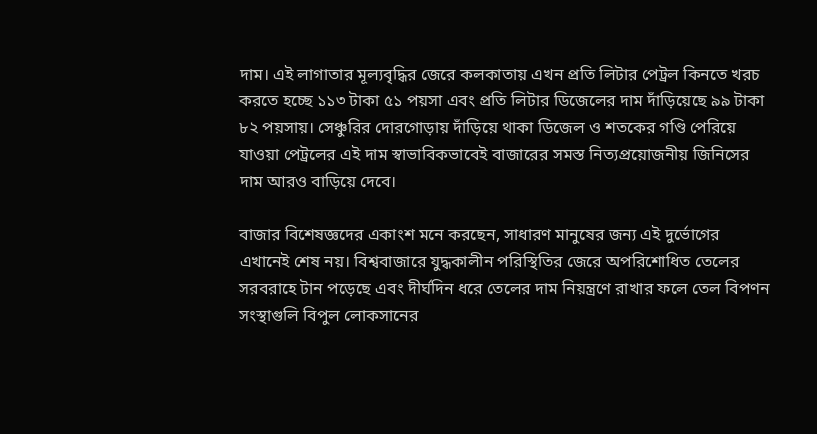দাম। এই লাগাতার মূল্যবৃদ্ধির জেরে কলকাতায় এখন প্রতি লিটার পেট্রল কিনতে খরচ করতে হচ্ছে ১১৩ টাকা ৫১ পয়সা এবং প্রতি লিটার ডিজেলের দাম দাঁড়িয়েছে ৯৯ টাকা ৮২ পয়সায়। সেঞ্চুরির দোরগোড়ায় দাঁড়িয়ে থাকা ডিজেল ও শতকের গণ্ডি পেরিয়ে যাওয়া পেট্রলের এই দাম স্বাভাবিকভাবেই বাজারের সমস্ত নিত্যপ্রয়োজনীয় জিনিসের দাম আরও বাড়িয়ে দেবে।

বাজার বিশেষজ্ঞদের একাংশ মনে করছেন, সাধারণ মানুষের জন্য এই দুর্ভোগের এখানেই শেষ নয়। বিশ্ববাজারে যুদ্ধকালীন পরিস্থিতির জেরে অপরিশোধিত তেলের সরবরাহে টান পড়েছে এবং দীর্ঘদিন ধরে তেলের দাম নিয়ন্ত্রণে রাখার ফলে তেল বিপণন সংস্থাগুলি বিপুল লোকসানের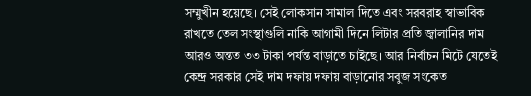সম্মুখীন হয়েছে। সেই লোকসান সামাল দিতে এবং সরবরাহ স্বাভাবিক রাখতে তেল সংস্থাগুলি নাকি আগামী দিনে লিটার প্রতি জ্বালানির দাম আরও অন্তত ৩৩ টাকা পর্যন্ত বাড়াতে চাইছে। আর নির্বাচন মিটে যেতেই কেন্দ্র সরকার সেই দাম দফায় দফায় বাড়ানোর সবুজ সংকেত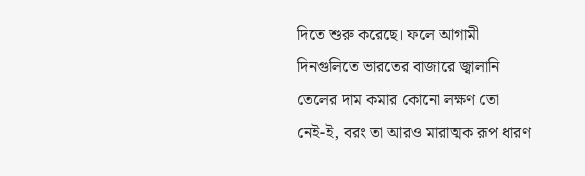দিতে শুরু করেছে। ফলে আগামী দিনগুলিতে ভারতের বাজারে জ্বালানি তেলের দাম কমার কোনো লক্ষণ তো নেই-ই, বরং তা আরও মারাত্মক রূপ ধারণ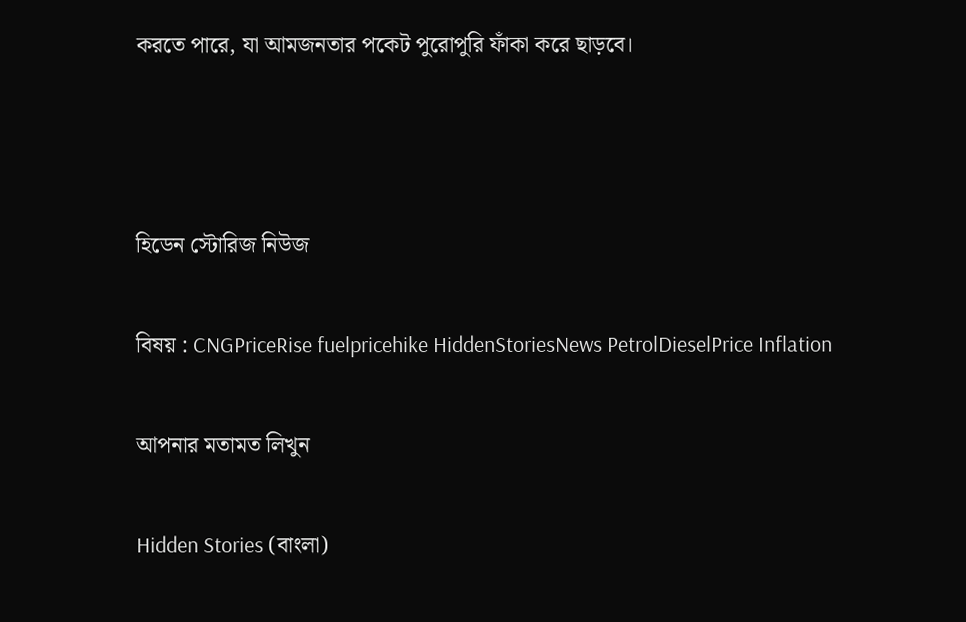করতে পারে, যা আমজনতার পকেট পুরোপুরি ফাঁকা করে ছাড়বে।



হিডেন স্টোরিজ নিউজ

বিষয় : CNGPriceRise fuelpricehike HiddenStoriesNews PetrolDieselPrice Inflation

আপনার মতামত লিখুন

Hidden Stories (বাংলা)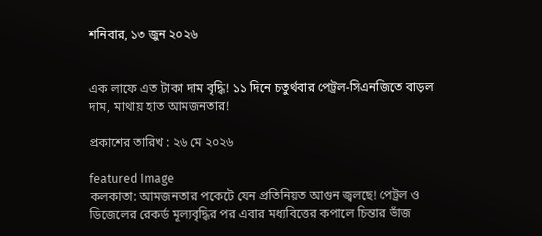শনিবার, ১৩ জুন ২০২৬


এক লাফে এত টাকা দাম বৃদ্ধি! ১১ দিনে চতুর্থবার পেট্রল-সিএনজিতে বাড়ল দাম, মাথায় হাত আমজনতার!

প্রকাশের তারিখ : ২৬ মে ২০২৬

featured Image
কলকাতা: আমজনতার পকেটে যেন প্রতিনিয়ত আগুন জ্বলছে! পেট্রল ও ডিজেলের রেকর্ড মূল্যবৃদ্ধির পর এবার মধ্যবিত্তের কপালে চিন্তার ভাঁজ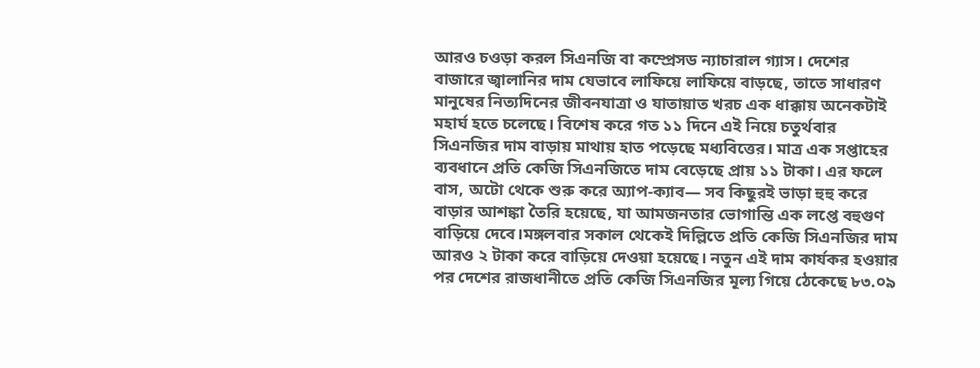আরও চওড়া করল সিএনজি বা কম্প্রেসড ন্যাচারাল গ্যাস। দেশের বাজারে জ্বালানির দাম যেভাবে লাফিয়ে লাফিয়ে বাড়ছে, তাতে সাধারণ মানুষের নিত্যদিনের জীবনযাত্রা ও যাতায়াত খরচ এক ধাক্কায় অনেকটাই মহার্ঘ হতে চলেছে। বিশেষ করে গত ১১ দিনে এই নিয়ে চতুর্থবার সিএনজির দাম বাড়ায় মাথায় হাত পড়েছে মধ্যবিত্তের। মাত্র এক সপ্তাহের ব্যবধানে প্রতি কেজি সিএনজিতে দাম বেড়েছে প্রায় ১১ টাকা। এর ফলে বাস, অটো থেকে শুরু করে অ্যাপ-ক্যাব— সব কিছুরই ভাড়া হুহু করে বাড়ার আশঙ্কা তৈরি হয়েছে, যা আমজনতার ভোগান্তি এক লপ্তে বহুগুণ বাড়িয়ে দেবে।মঙ্গলবার সকাল থেকেই দিল্লিতে প্রতি কেজি সিএনজির দাম আরও ২ টাকা করে বাড়িয়ে দেওয়া হয়েছে। নতুন এই দাম কার্যকর হওয়ার পর দেশের রাজধানীতে প্রতি কেজি সিএনজির মূল্য গিয়ে ঠেকেছে ৮৩.০৯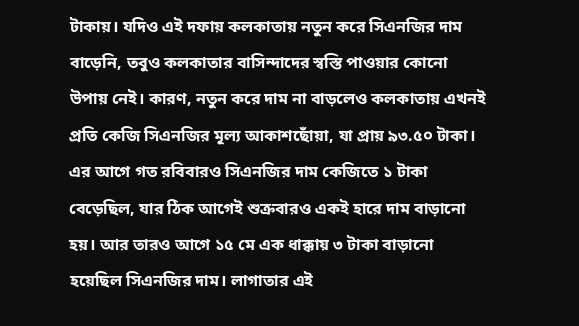টাকায়। যদিও এই দফায় কলকাতায় নতুন করে সিএনজির দাম বাড়েনি, তবুও কলকাতার বাসিন্দাদের স্বস্তি পাওয়ার কোনো উপায় নেই। কারণ, নতুন করে দাম না বাড়লেও কলকাতায় এখনই প্রতি কেজি সিএনজির মূল্য আকাশছোঁয়া, যা প্রায় ৯৩.৫০ টাকা। এর আগে গত রবিবারও সিএনজির দাম কেজিতে ১ টাকা বেড়েছিল, যার ঠিক আগেই শুক্রবারও একই হারে দাম বাড়ানো হয়। আর তারও আগে ১৫ মে এক ধাক্কায় ৩ টাকা বাড়ানো হয়েছিল সিএনজির দাম। লাগাতার এই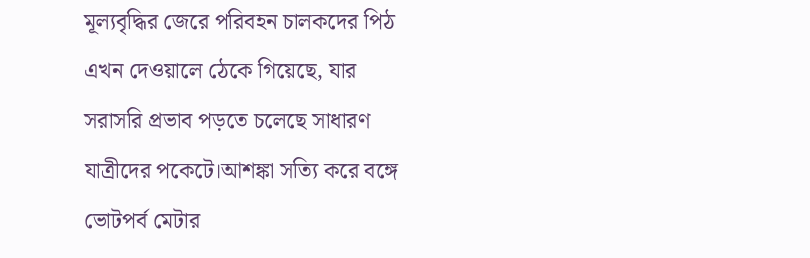মূল্যবৃদ্ধির জেরে পরিবহন চালকদের পিঠ এখন দেওয়ালে ঠেকে গিয়েছে, যার সরাসরি প্রভাব পড়তে চলেছে সাধারণ যাত্রীদের পকেটে।আশঙ্কা সত্যি করে বঙ্গে ভোটপর্ব মেটার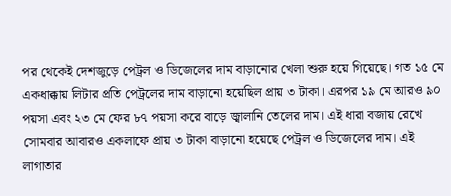পর থেকেই দেশজুড়ে পেট্রল ও ডিজেলের দাম বাড়ানোর খেলা শুরু হয়ে গিয়েছে। গত ১৫ মে একধাক্কায় লিটার প্রতি পেট্রলের দাম বাড়ানো হয়েছিল প্রায় ৩ টাকা। এরপর ১৯ মে আরও ৯০ পয়সা এবং ২৩ মে ফের ৮৭ পয়সা করে বাড়ে জ্বালানি তেলের দাম। এই ধারা বজায় রেখে সোমবার আবারও একলাফে প্রায় ৩ টাকা বাড়ানো হয়েছে পেট্রল ও ডিজেলের দাম। এই লাগাতার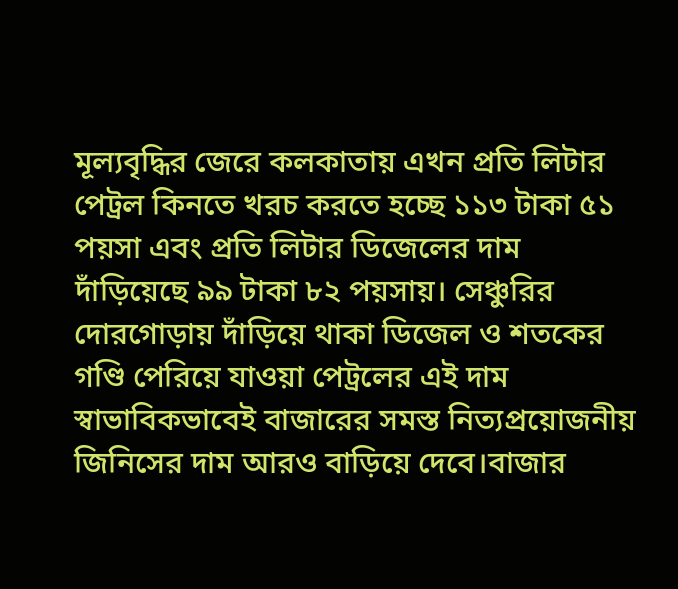মূল্যবৃদ্ধির জেরে কলকাতায় এখন প্রতি লিটার পেট্রল কিনতে খরচ করতে হচ্ছে ১১৩ টাকা ৫১ পয়সা এবং প্রতি লিটার ডিজেলের দাম দাঁড়িয়েছে ৯৯ টাকা ৮২ পয়সায়। সেঞ্চুরির দোরগোড়ায় দাঁড়িয়ে থাকা ডিজেল ও শতকের গণ্ডি পেরিয়ে যাওয়া পেট্রলের এই দাম স্বাভাবিকভাবেই বাজারের সমস্ত নিত্যপ্রয়োজনীয় জিনিসের দাম আরও বাড়িয়ে দেবে।বাজার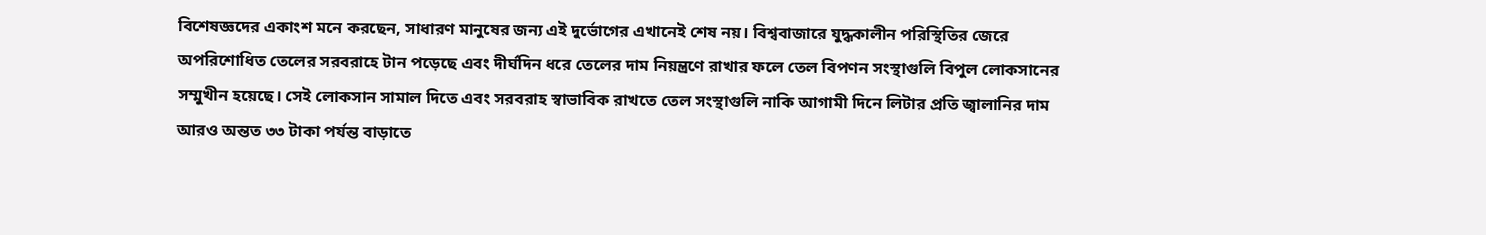বিশেষজ্ঞদের একাংশ মনে করছেন, সাধারণ মানুষের জন্য এই দুর্ভোগের এখানেই শেষ নয়। বিশ্ববাজারে যুদ্ধকালীন পরিস্থিতির জেরে অপরিশোধিত তেলের সরবরাহে টান পড়েছে এবং দীর্ঘদিন ধরে তেলের দাম নিয়ন্ত্রণে রাখার ফলে তেল বিপণন সংস্থাগুলি বিপুল লোকসানের সম্মুখীন হয়েছে। সেই লোকসান সামাল দিতে এবং সরবরাহ স্বাভাবিক রাখতে তেল সংস্থাগুলি নাকি আগামী দিনে লিটার প্রতি জ্বালানির দাম আরও অন্তত ৩৩ টাকা পর্যন্ত বাড়াতে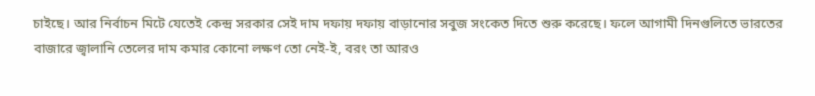চাইছে। আর নির্বাচন মিটে যেতেই কেন্দ্র সরকার সেই দাম দফায় দফায় বাড়ানোর সবুজ সংকেত দিতে শুরু করেছে। ফলে আগামী দিনগুলিতে ভারতের বাজারে জ্বালানি তেলের দাম কমার কোনো লক্ষণ তো নেই-ই, বরং তা আরও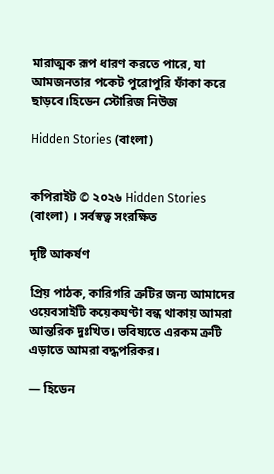মারাত্মক রূপ ধারণ করতে পারে, যা আমজনতার পকেট পুরোপুরি ফাঁকা করে ছাড়বে।হিডেন স্টোরিজ নিউজ

Hidden Stories (বাংলা)


কপিরাইট © ২০২৬ Hidden Stories (বাংলা) । সর্বস্বত্ব সংরক্ষিত

দৃষ্টি আকর্ষণ

প্রিয় পাঠক, কারিগরি ত্রুটির জন্য আমাদের ওয়েবসাইটি কয়েকঘণ্টা বন্ধ থাকায় আমরা আন্তরিক দুঃখিত। ভবিষ্যতে এরকম ত্রুটি এড়াতে আমরা বদ্ধপরিকর।

— হিডেন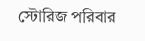স্টোরিজ পরিবার